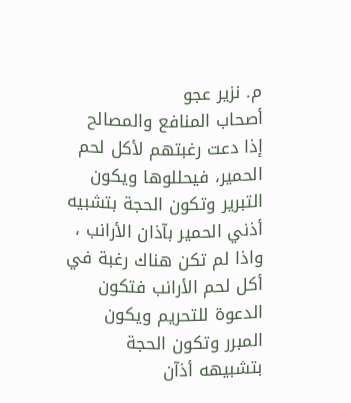م. نزير عجو
أصحاب المنافع والمصالح إذا دعت رغبتهم لأكل لحم الحمير، فيحللوها ويكون التبرير وتكون الحجة بتشبيه أذني الحمير بآذان الأرانب ، واذا لم تكن هناك رغبة في أكل لحم الأرانب فتكون الدعوة للتحريم ويكون المبرر وتكون الحجة بتشبيهه أذآن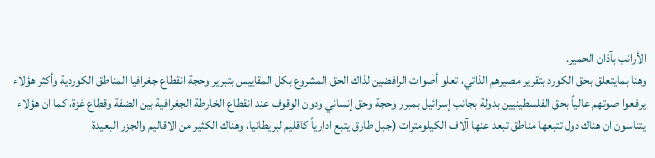الأرانب بآذان الحمير.
وهنا بمايتعلق بحق الكورد بتقرير مصيرهم الذاتي، تعلو أصوات الرافضين لذاك الحق المشروع بكل المقاييس بتبرير وحجة انقطاع جغرافيا المناطق الكوردية وأكثر هؤلاء يرفعوا صوتهم عالياً بحق الفلسطينيين بدولة بجانب إسرائيل بمبرر وحجة وحق إنساني ودون الوقوف عند انقطاع الخارطة الجغرافية بين الضفة وقطاع غزة، كما ان هؤلاء يتناسون ان هناك دول تتبعها مناطق تبعد عنها آلاف الكيلومترات (جبل طارق يتبع ادارياً كاقليم لبريطانيا، وهناك الكثير من الاقاليم والجزر البعيدة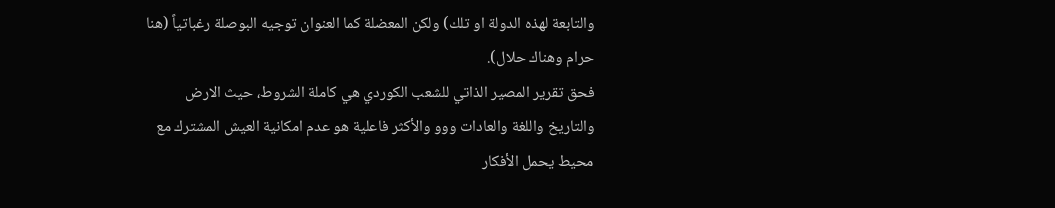والتابعة لهذه الدولة او تلك) ولكن المعضلة كما العنوان توجيه البوصلة رغباتياً (هنا حرام وهناك حلال).
فحق تقرير المصير الذاتي للشعب الكوردي هي كاملة الشروط، حيث الارض والتاريخ واللغة والعادات ووو والأكثر فاعلية هو عدم امكانية العيش المشترك مع محيط يحمل الأفكار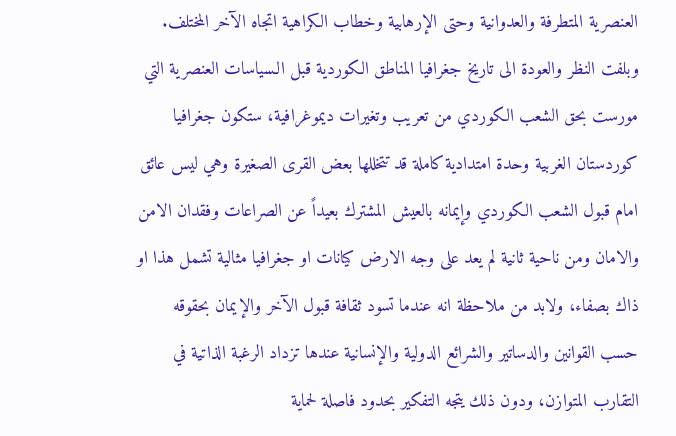العنصرية المتطرفة والعدوانية وحتى الإرهابية وخطاب الكراهية اتجاه الآخر المختلف.
وبلفت النظر والعودة الى تاريخ جغرافيا المناطق الكوردية قبل الـسياسات العنصرية التي مورست بحق الشعب الكوردي من تعريب وتغيرات ديموغرافية، ستكون جغرافيا كوردستان الغربية وحدة امتدادية كاملة قد تتخللها بعض القرى الصغيرة وهي ليس عائق امام قبول الشعب الكوردي وإيمانه بالعيش المشترك بعيداً عن الصراعات وفقدان الامن والامان ومن ناحية ثانية لم يعد على وجه الارض كيانات او جغرافيا مثالية تشمل هذا او ذاك بصفاء، ولابد من ملاحظة انه عندما تسود ثقافة قبول الآخر والإيمان بحقوقه حسب القوانين والدساتير والشرائع الدولية والإنسانية عندها تزداد الرغبة الذاتية في التقارب المتوازن، ودون ذلك يتجه التفكير بحدود فاصلة لحماية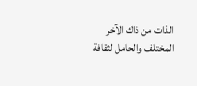الذات من ذاك الآخر المختلف والحامل لثقافة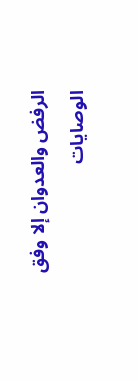الرفض والعدوان إلا وفق الوصايات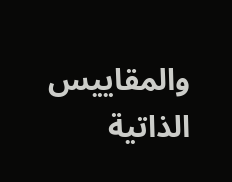والمقاييس الذاتية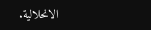الانحلالية.